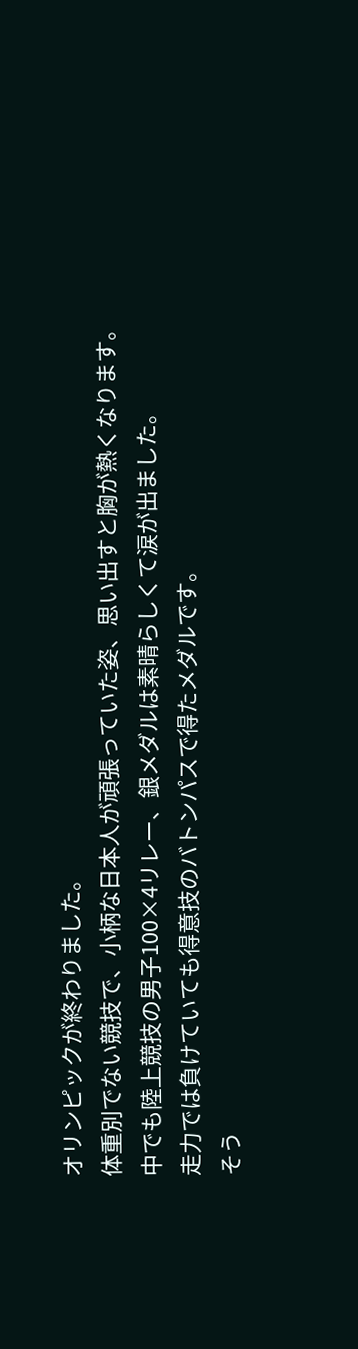オリンピックが終わりました。
体重別でない競技で、小柄な日本人が頑張っていた姿、思い出すと胸が熱くなります。
中でも陸上競技の男子100×4リレー、銀メダルは素晴らしくて涙が出ました。
走力では負けていても得意技のバトンパスで得たメダルです。
そう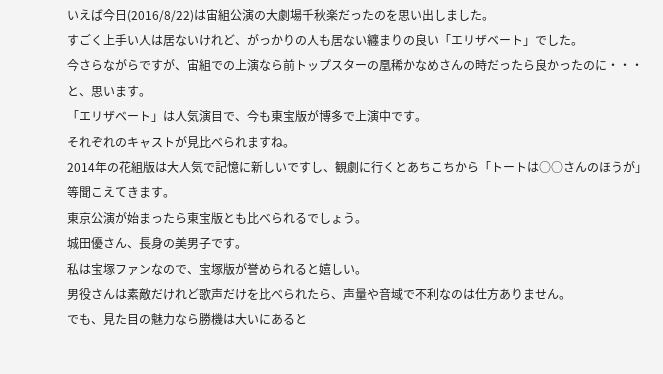いえば今日(2016/8/22)は宙組公演の大劇場千秋楽だったのを思い出しました。
すごく上手い人は居ないけれど、がっかりの人も居ない纏まりの良い「エリザベート」でした。
今さらながらですが、宙組での上演なら前トップスターの凰稀かなめさんの時だったら良かったのに・・・と、思います。
「エリザベート」は人気演目で、今も東宝版が博多で上演中です。
それぞれのキャストが見比べられますね。
2014年の花組版は大人気で記憶に新しいですし、観劇に行くとあちこちから「トートは○○さんのほうが」等聞こえてきます。
東京公演が始まったら東宝版とも比べられるでしょう。
城田優さん、長身の美男子です。
私は宝塚ファンなので、宝塚版が誉められると嬉しい。
男役さんは素敵だけれど歌声だけを比べられたら、声量や音域で不利なのは仕方ありません。
でも、見た目の魅力なら勝機は大いにあると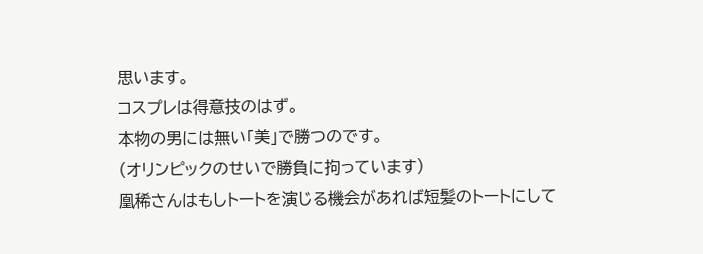思います。
コスプレは得意技のはず。
本物の男には無い「美」で勝つのです。
(オリンピックのせいで勝負に拘っています)
凰稀さんはもしトートを演じる機会があれば短髪のトートにして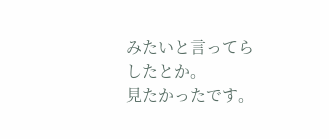みたいと言ってらしたとか。
見たかったです。